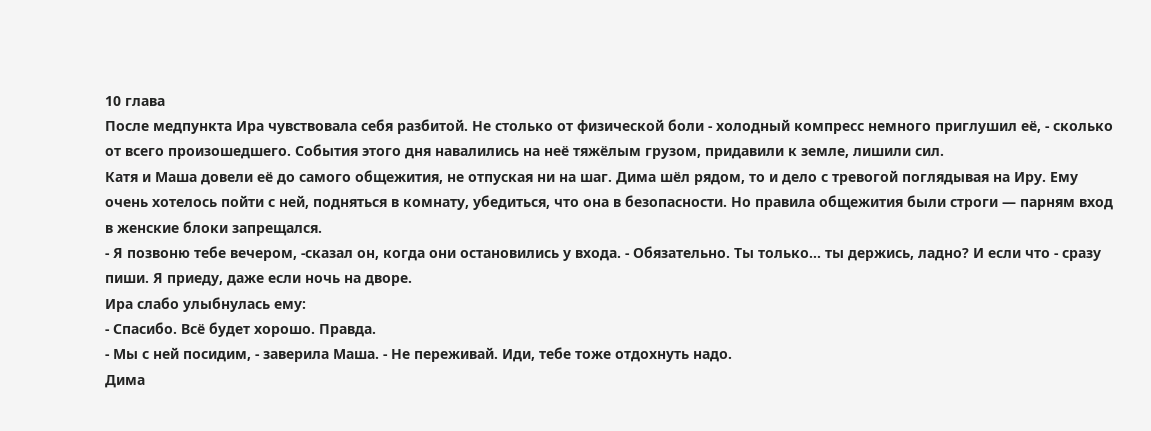10 глава
После медпункта Ира чувствовала себя разбитой. Не столько от физической боли - холодный компресс немного приглушил её, - сколько от всего произошедшего. События этого дня навалились на неё тяжёлым грузом, придавили к земле, лишили сил.
Катя и Маша довели её до самого общежития, не отпуская ни на шаг. Дима шёл рядом, то и дело с тревогой поглядывая на Иру. Ему очень хотелось пойти с ней, подняться в комнату, убедиться, что она в безопасности. Но правила общежития были строги — парням вход в женские блоки запрещался.
- Я позвоню тебе вечером, -сказал он, когда они остановились у входа. - Обязательно. Ты только... ты держись, ладно? И если что - сразу пиши. Я приеду, даже если ночь на дворе.
Ира слабо улыбнулась ему:
- Спасибо. Всё будет хорошо. Правда.
- Мы с ней посидим, - заверила Маша. - Не переживай. Иди, тебе тоже отдохнуть надо.
Дима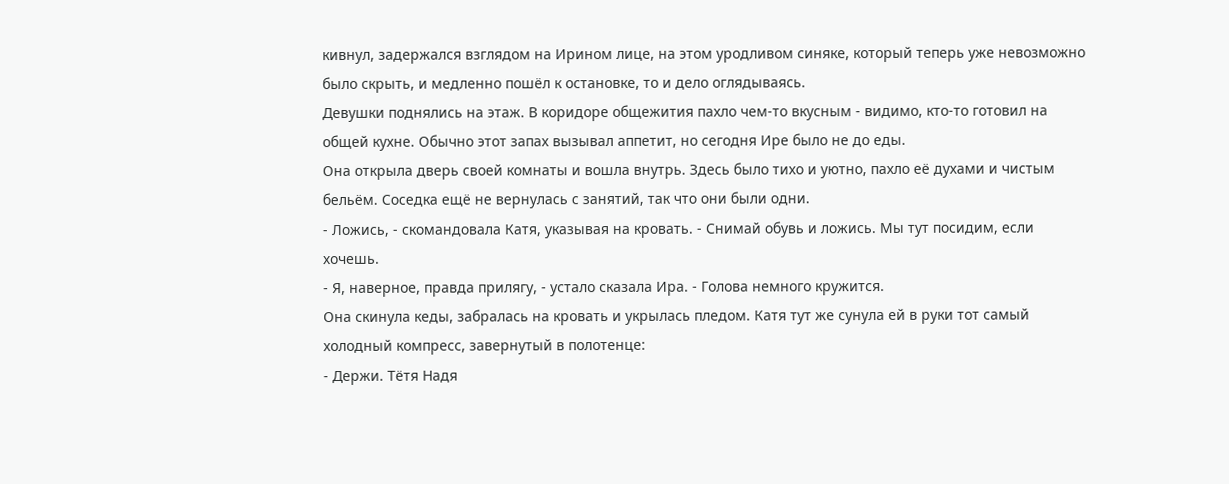кивнул, задержался взглядом на Ирином лице, на этом уродливом синяке, который теперь уже невозможно было скрыть, и медленно пошёл к остановке, то и дело оглядываясь.
Девушки поднялись на этаж. В коридоре общежития пахло чем-то вкусным - видимо, кто-то готовил на общей кухне. Обычно этот запах вызывал аппетит, но сегодня Ире было не до еды.
Она открыла дверь своей комнаты и вошла внутрь. Здесь было тихо и уютно, пахло её духами и чистым бельём. Соседка ещё не вернулась с занятий, так что они были одни.
- Ложись, - скомандовала Катя, указывая на кровать. - Снимай обувь и ложись. Мы тут посидим, если хочешь.
- Я, наверное, правда прилягу, - устало сказала Ира. - Голова немного кружится.
Она скинула кеды, забралась на кровать и укрылась пледом. Катя тут же сунула ей в руки тот самый холодный компресс, завернутый в полотенце:
- Держи. Тётя Надя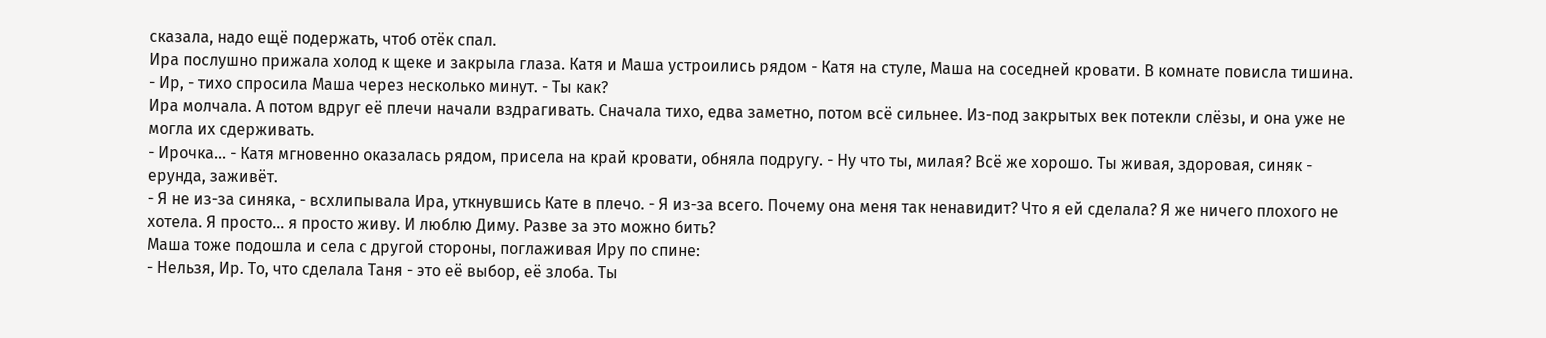сказала, надо ещё подержать, чтоб отёк спал.
Ира послушно прижала холод к щеке и закрыла глаза. Катя и Маша устроились рядом - Катя на стуле, Маша на соседней кровати. В комнате повисла тишина.
- Ир, - тихо спросила Маша через несколько минут. - Ты как?
Ира молчала. А потом вдруг её плечи начали вздрагивать. Сначала тихо, едва заметно, потом всё сильнее. Из-под закрытых век потекли слёзы, и она уже не могла их сдерживать.
- Ирочка... - Катя мгновенно оказалась рядом, присела на край кровати, обняла подругу. - Ну что ты, милая? Всё же хорошо. Ты живая, здоровая, синяк - ерунда, заживёт.
- Я не из-за синяка, - всхлипывала Ира, уткнувшись Кате в плечо. - Я из-за всего. Почему она меня так ненавидит? Что я ей сделала? Я же ничего плохого не хотела. Я просто... я просто живу. И люблю Диму. Разве за это можно бить?
Маша тоже подошла и села с другой стороны, поглаживая Иру по спине:
- Нельзя, Ир. То, что сделала Таня - это её выбор, её злоба. Ты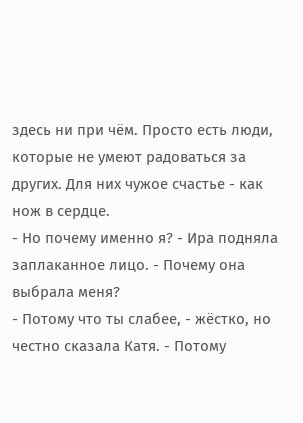здесь ни при чём. Просто есть люди, которые не умеют радоваться за других. Для них чужое счастье - как нож в сердце.
- Но почему именно я? - Ира подняла заплаканное лицо. - Почему она выбрала меня?
- Потому что ты слабее, - жёстко, но честно сказала Катя. - Потому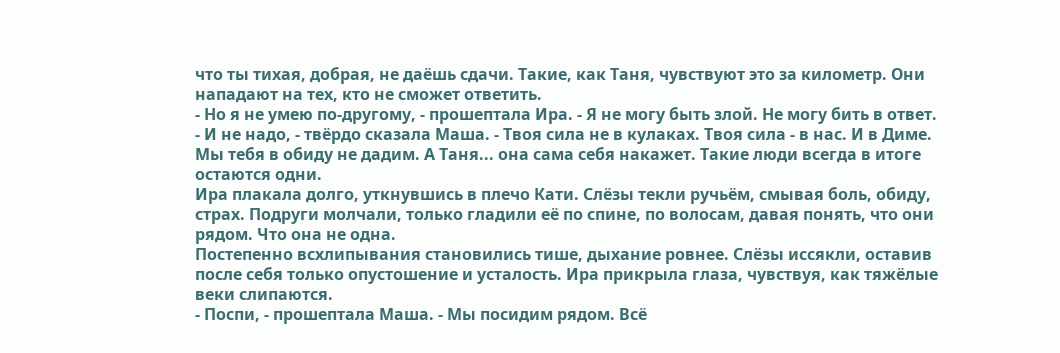что ты тихая, добрая, не даёшь сдачи. Такие, как Таня, чувствуют это за километр. Они нападают на тех, кто не сможет ответить.
- Но я не умею по-другому, - прошептала Ира. - Я не могу быть злой. Не могу бить в ответ.
- И не надо, - твёрдо сказала Маша. - Твоя сила не в кулаках. Твоя сила - в нас. И в Диме. Мы тебя в обиду не дадим. А Таня... она сама себя накажет. Такие люди всегда в итоге остаются одни.
Ира плакала долго, уткнувшись в плечо Кати. Слёзы текли ручьём, смывая боль, обиду, страх. Подруги молчали, только гладили её по спине, по волосам, давая понять, что они рядом. Что она не одна.
Постепенно всхлипывания становились тише, дыхание ровнее. Слёзы иссякли, оставив после себя только опустошение и усталость. Ира прикрыла глаза, чувствуя, как тяжёлые веки слипаются.
- Поспи, - прошептала Маша. - Мы посидим рядом. Всё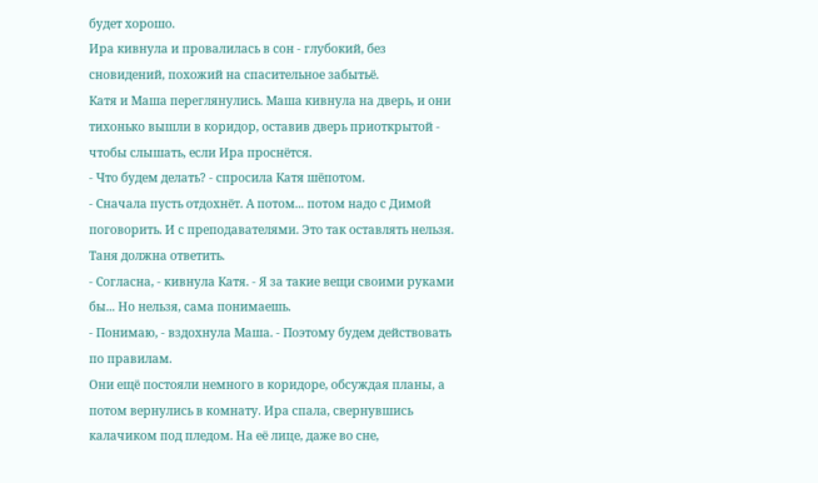будет хорошо.
Ира кивнула и провалилась в сон - глубокий, без сновидений, похожий на спасительное забытьё.
Катя и Маша переглянулись. Маша кивнула на дверь, и они тихонько вышли в коридор, оставив дверь приоткрытой - чтобы слышать, если Ира проснётся.
- Что будем делать? - спросила Катя шёпотом.
- Сначала пусть отдохнёт. А потом... потом надо с Димой поговорить. И с преподавателями. Это так оставлять нельзя. Таня должна ответить.
- Согласна, - кивнула Катя. - Я за такие вещи своими руками бы... Но нельзя, сама понимаешь.
- Понимаю, - вздохнула Маша. - Поэтому будем действовать по правилам.
Они ещё постояли немного в коридоре, обсуждая планы, а потом вернулись в комнату. Ира спала, свернувшись калачиком под пледом. На её лице, даже во сне,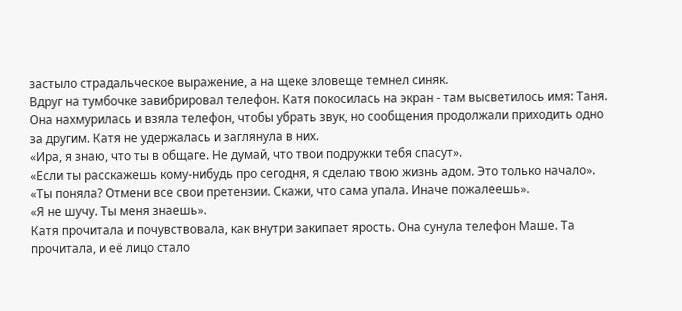застыло страдальческое выражение, а на щеке зловеще темнел синяк.
Вдруг на тумбочке завибрировал телефон. Катя покосилась на экран - там высветилось имя: Таня.
Она нахмурилась и взяла телефон, чтобы убрать звук, но сообщения продолжали приходить одно за другим. Катя не удержалась и заглянула в них.
«Ира, я знаю, что ты в общаге. Не думай, что твои подружки тебя спасут».
«Если ты расскажешь кому-нибудь про сегодня, я сделаю твою жизнь адом. Это только начало».
«Ты поняла? Отмени все свои претензии. Скажи, что сама упала. Иначе пожалеешь».
«Я не шучу. Ты меня знаешь».
Катя прочитала и почувствовала, как внутри закипает ярость. Она сунула телефон Маше. Та прочитала, и её лицо стало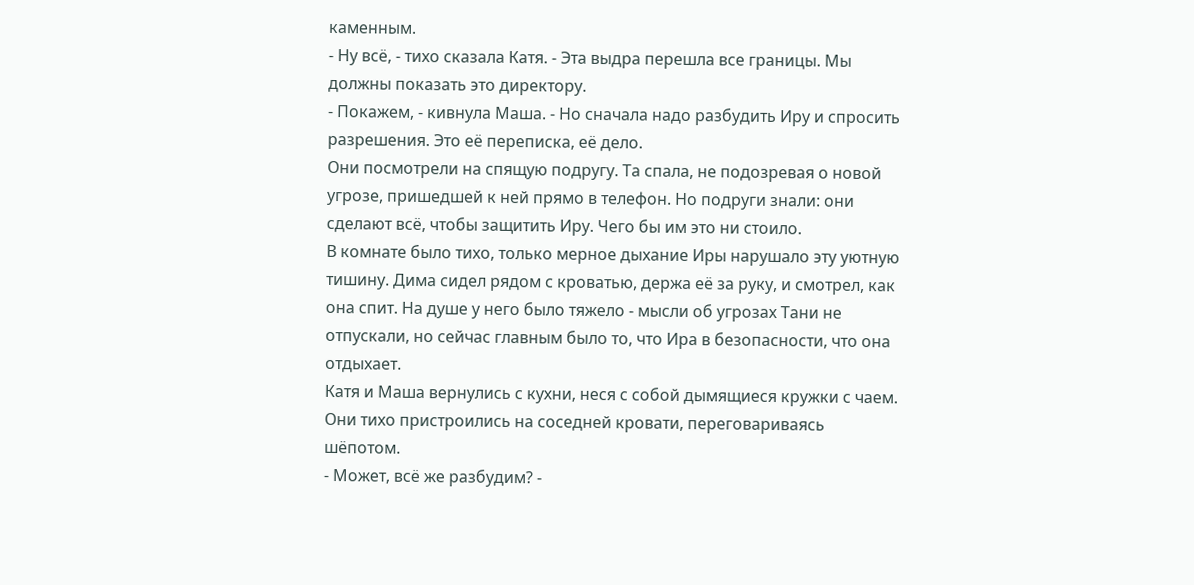каменным.
- Ну всё, - тихо сказала Катя. - Эта выдра перешла все границы. Мы должны показать это директору.
- Покажем, - кивнула Маша. - Но сначала надо разбудить Иру и спросить разрешения. Это её переписка, её дело.
Они посмотрели на спящую подругу. Та спала, не подозревая о новой угрозе, пришедшей к ней прямо в телефон. Но подруги знали: они сделают всё, чтобы защитить Иру. Чего бы им это ни стоило.
В комнате было тихо, только мерное дыхание Иры нарушало эту уютную тишину. Дима сидел рядом с кроватью, держа её за руку, и смотрел, как она спит. На душе у него было тяжело - мысли об угрозах Тани не отпускали, но сейчас главным было то, что Ира в безопасности, что она отдыхает.
Катя и Маша вернулись с кухни, неся с собой дымящиеся кружки с чаем. Они тихо пристроились на соседней кровати, переговариваясь шёпотом.
- Может, всё же разбудим? -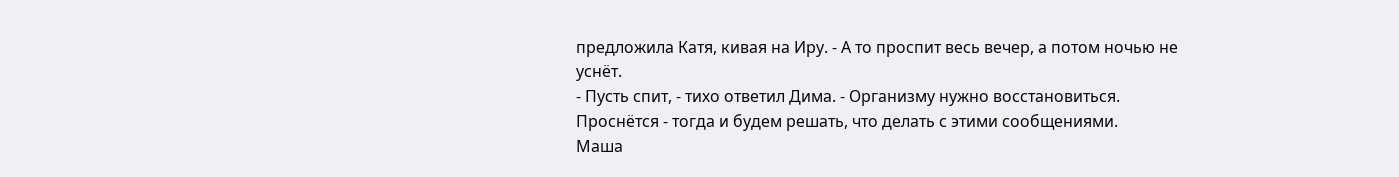предложила Катя, кивая на Иру. - А то проспит весь вечер, а потом ночью не уснёт.
- Пусть спит, - тихо ответил Дима. - Организму нужно восстановиться. Проснётся - тогда и будем решать, что делать с этими сообщениями.
Маша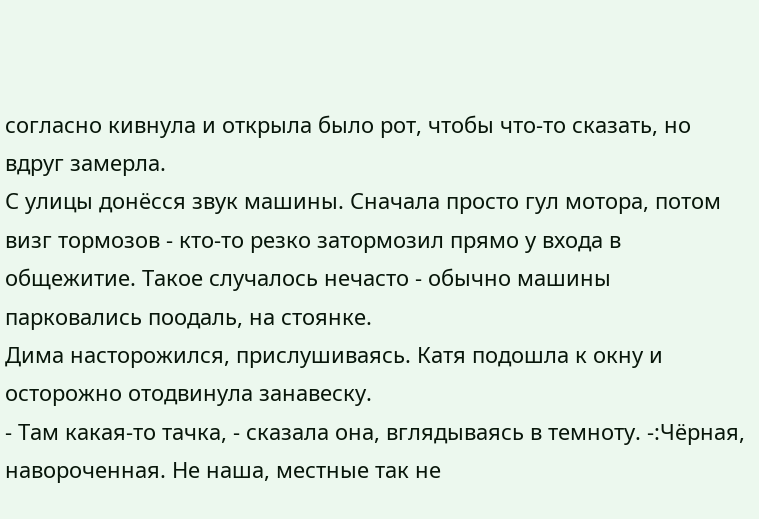согласно кивнула и открыла было рот, чтобы что-то сказать, но вдруг замерла.
С улицы донёсся звук машины. Сначала просто гул мотора, потом визг тормозов - кто-то резко затормозил прямо у входа в общежитие. Такое случалось нечасто - обычно машины парковались поодаль, на стоянке.
Дима насторожился, прислушиваясь. Катя подошла к окну и осторожно отодвинула занавеску.
- Там какая-то тачка, - сказала она, вглядываясь в темноту. -:Чёрная, навороченная. Не наша, местные так не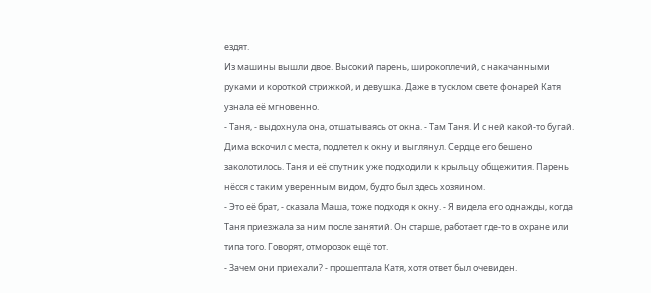ездят.
Из машины вышли двое. Высокий парень, широкоплечий, с накачанными руками и короткой стрижкой, и девушка. Даже в тусклом свете фонарей Катя узнала её мгновенно.
- Таня, - выдохнула она, отшатываясь от окна. - Там Таня. И с ней какой-то бугай.
Дима вскочил с места, подлетел к окну и выглянул. Сердце его бешено заколотилось. Таня и её спутник уже подходили к крыльцу общежития. Парень нёсся с таким уверенным видом, будто был здесь хозяином.
- Это её брат, - сказала Маша, тоже подходя к окну. - Я видела его однажды, когда Таня приезжала за ним после занятий. Он старше, работает где-то в охране или типа того. Говорят, отморозок ещё тот.
- Зачем они приехали? - прошептала Катя, хотя ответ был очевиден.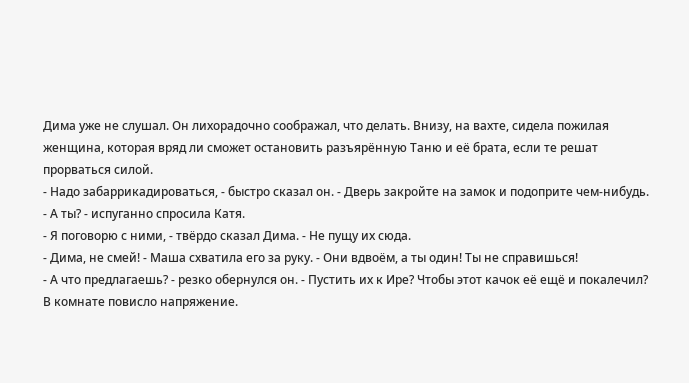Дима уже не слушал. Он лихорадочно соображал, что делать. Внизу, на вахте, сидела пожилая женщина, которая вряд ли сможет остановить разъярённую Таню и её брата, если те решат прорваться силой.
- Надо забаррикадироваться, - быстро сказал он. - Дверь закройте на замок и подоприте чем-нибудь.
- А ты? - испуганно спросила Катя.
- Я поговорю с ними, - твёрдо сказал Дима. - Не пущу их сюда.
- Дима, не смей! - Маша схватила его за руку. - Они вдвоём, а ты один! Ты не справишься!
- А что предлагаешь? - резко обернулся он. - Пустить их к Ире? Чтобы этот качок её ещё и покалечил?
В комнате повисло напряжение.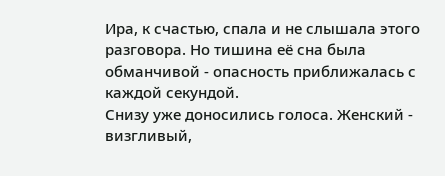Ира, к счастью, спала и не слышала этого разговора. Но тишина её сна была обманчивой - опасность приближалась с каждой секундой.
Снизу уже доносились голоса. Женский - визгливый,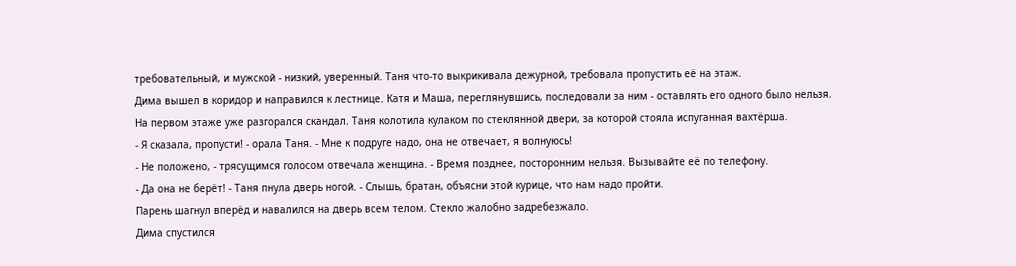требовательный, и мужской - низкий, уверенный. Таня что-то выкрикивала дежурной, требовала пропустить её на этаж.
Дима вышел в коридор и направился к лестнице. Катя и Маша, переглянувшись, последовали за ним - оставлять его одного было нельзя.
На первом этаже уже разгорался скандал. Таня колотила кулаком по стеклянной двери, за которой стояла испуганная вахтёрша.
- Я сказала, пропусти! - орала Таня. - Мне к подруге надо, она не отвечает, я волнуюсь!
- Не положено, - трясущимся голосом отвечала женщина. - Время позднее, посторонним нельзя. Вызывайте её по телефону.
- Да она не берёт! - Таня пнула дверь ногой. - Слышь, братан, объясни этой курице, что нам надо пройти.
Парень шагнул вперёд и навалился на дверь всем телом. Стекло жалобно задребезжало.
Дима спустился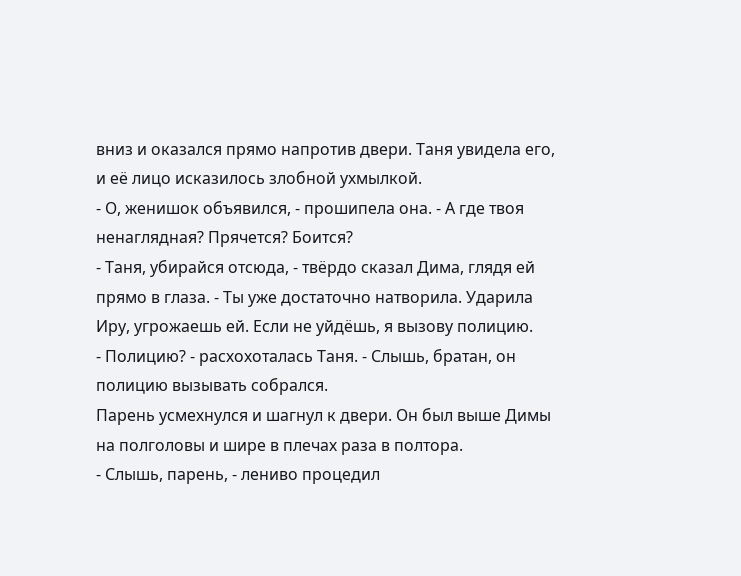вниз и оказался прямо напротив двери. Таня увидела его, и её лицо исказилось злобной ухмылкой.
- О, женишок объявился, - прошипела она. - А где твоя ненаглядная? Прячется? Боится?
- Таня, убирайся отсюда, - твёрдо сказал Дима, глядя ей прямо в глаза. - Ты уже достаточно натворила. Ударила Иру, угрожаешь ей. Если не уйдёшь, я вызову полицию.
- Полицию? - расхохоталась Таня. - Слышь, братан, он полицию вызывать собрался.
Парень усмехнулся и шагнул к двери. Он был выше Димы на полголовы и шире в плечах раза в полтора.
- Слышь, парень, - лениво процедил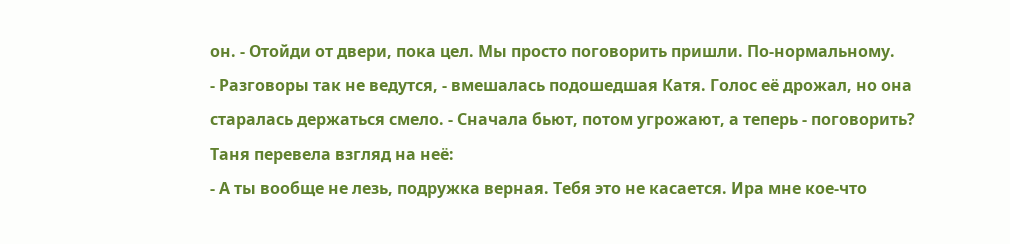он. - Отойди от двери, пока цел. Мы просто поговорить пришли. По-нормальному.
- Разговоры так не ведутся, - вмешалась подошедшая Катя. Голос её дрожал, но она старалась держаться смело. - Сначала бьют, потом угрожают, а теперь - поговорить?
Таня перевела взгляд на неё:
- А ты вообще не лезь, подружка верная. Тебя это не касается. Ира мне кое-что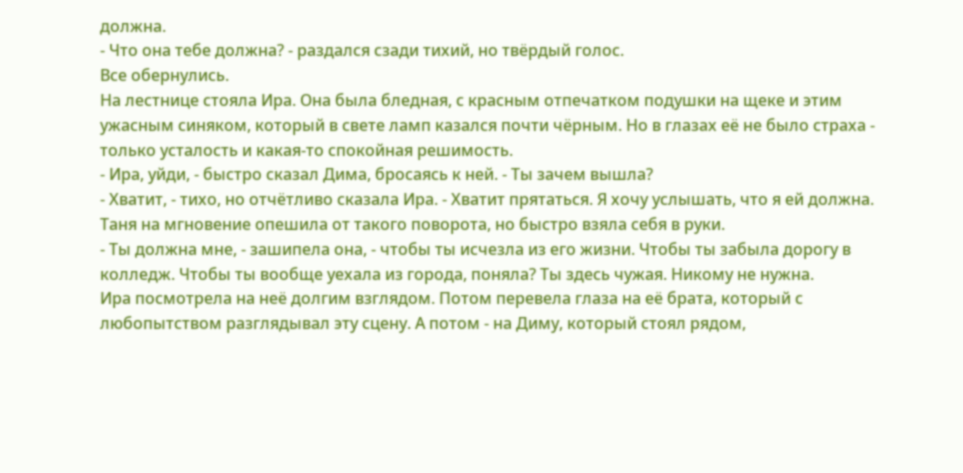должна.
- Что она тебе должна? - раздался сзади тихий, но твёрдый голос.
Все обернулись.
На лестнице стояла Ира. Она была бледная, с красным отпечатком подушки на щеке и этим ужасным синяком, который в свете ламп казался почти чёрным. Но в глазах её не было страха - только усталость и какая-то спокойная решимость.
- Ира, уйди, - быстро сказал Дима, бросаясь к ней. - Ты зачем вышла?
- Хватит, - тихо, но отчётливо сказала Ира. - Хватит прятаться. Я хочу услышать, что я ей должна.
Таня на мгновение опешила от такого поворота, но быстро взяла себя в руки.
- Ты должна мне, - зашипела она, - чтобы ты исчезла из его жизни. Чтобы ты забыла дорогу в колледж. Чтобы ты вообще уехала из города, поняла? Ты здесь чужая. Никому не нужна.
Ира посмотрела на неё долгим взглядом. Потом перевела глаза на её брата, который с любопытством разглядывал эту сцену. А потом - на Диму, который стоял рядом,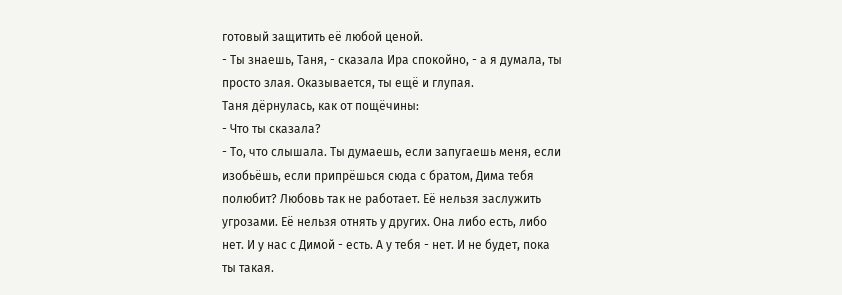готовый защитить её любой ценой.
- Ты знаешь, Таня, - сказала Ира спокойно, - а я думала, ты просто злая. Оказывается, ты ещё и глупая.
Таня дёрнулась, как от пощёчины:
- Что ты сказала?
- То, что слышала. Ты думаешь, если запугаешь меня, если изобьёшь, если припрёшься сюда с братом, Дима тебя полюбит? Любовь так не работает. Её нельзя заслужить угрозами. Её нельзя отнять у других. Она либо есть, либо нет. И у нас с Димой - есть. А у тебя - нет. И не будет, пока ты такая.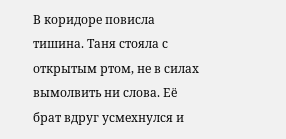В коридоре повисла тишина. Таня стояла с открытым ртом, не в силах вымолвить ни слова. Её брат вдруг усмехнулся и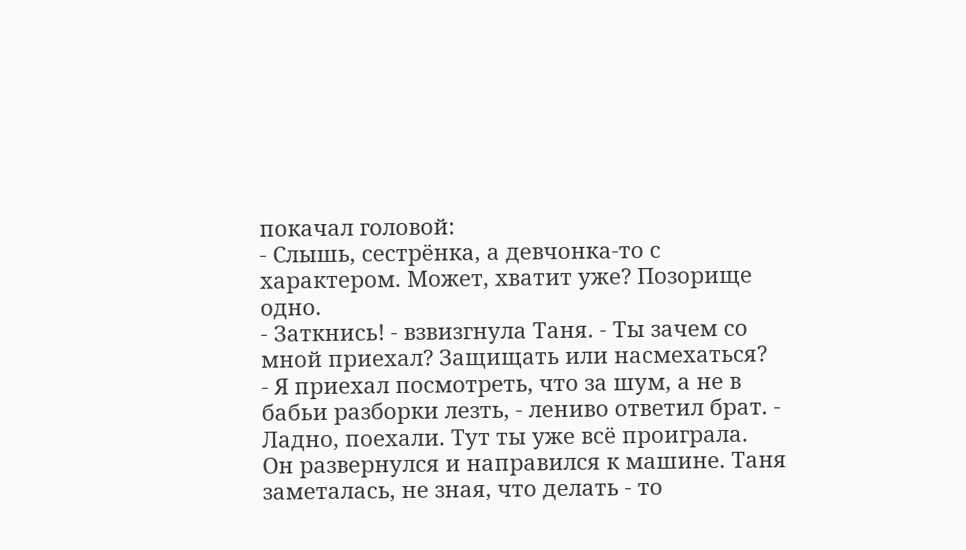покачал головой:
- Слышь, сестрёнка, а девчонка-то с характером. Может, хватит уже? Позорище одно.
- Заткнись! - взвизгнула Таня. - Ты зачем со мной приехал? Защищать или насмехаться?
- Я приехал посмотреть, что за шум, а не в бабьи разборки лезть, - лениво ответил брат. - Ладно, поехали. Тут ты уже всё проиграла.
Он развернулся и направился к машине. Таня заметалась, не зная, что делать - то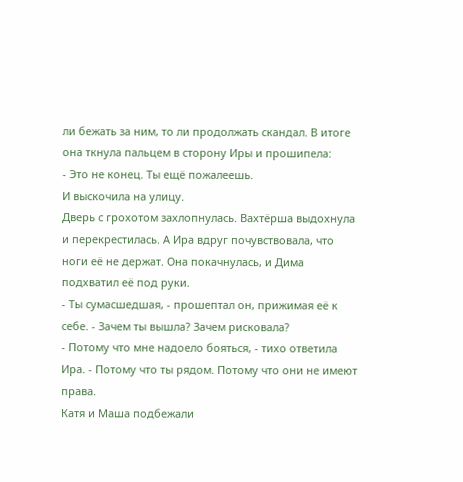ли бежать за ним, то ли продолжать скандал. В итоге она ткнула пальцем в сторону Иры и прошипела:
- Это не конец. Ты ещё пожалеешь.
И выскочила на улицу.
Дверь с грохотом захлопнулась. Вахтёрша выдохнула и перекрестилась. А Ира вдруг почувствовала, что ноги её не держат. Она покачнулась, и Дима подхватил её под руки.
- Ты сумасшедшая, - прошептал он, прижимая её к себе. - Зачем ты вышла? Зачем рисковала?
- Потому что мне надоело бояться, - тихо ответила Ира. - Потому что ты рядом. Потому что они не имеют права.
Катя и Маша подбежали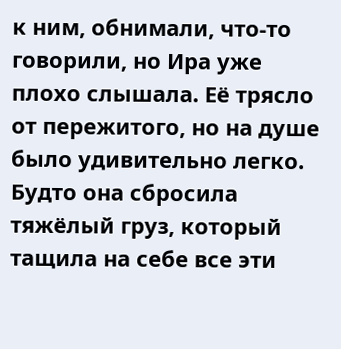к ним, обнимали, что-то говорили, но Ира уже плохо слышала. Её трясло от пережитого, но на душе было удивительно легко. Будто она сбросила тяжёлый груз, который тащила на себе все эти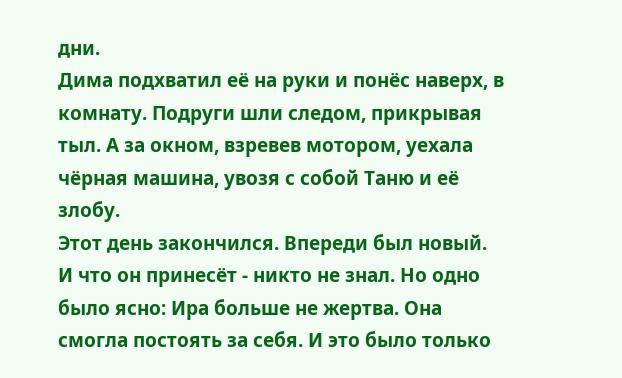дни.
Дима подхватил её на руки и понёс наверх, в комнату. Подруги шли следом, прикрывая тыл. А за окном, взревев мотором, уехала чёрная машина, увозя с собой Таню и её злобу.
Этот день закончился. Впереди был новый. И что он принесёт - никто не знал. Но одно было ясно: Ира больше не жертва. Она смогла постоять за себя. И это было только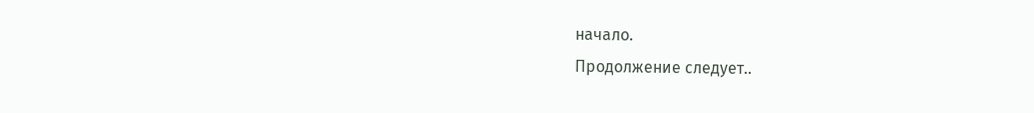начало.
Продолжение следует..